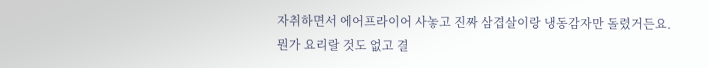자취하면서 에어프라이어 사놓고 진짜 삼겹살이랑 냉동감자만 돌렸거든요. 뭔가 요리랄 것도 없고 결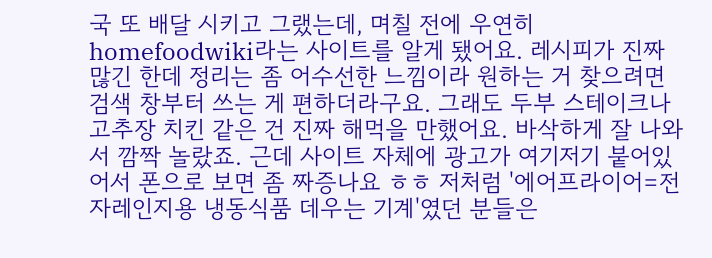국 또 배달 시키고 그랬는데, 며칠 전에 우연히 homefoodwiki라는 사이트를 알게 됐어요. 레시피가 진짜 많긴 한데 정리는 좀 어수선한 느낌이라 원하는 거 찾으려면 검색 창부터 쓰는 게 편하더라구요. 그래도 두부 스테이크나 고추장 치킨 같은 건 진짜 해먹을 만했어요. 바삭하게 잘 나와서 깜짝 놀랐죠. 근데 사이트 자체에 광고가 여기저기 붙어있어서 폰으로 보면 좀 짜증나요 ㅎㅎ 저처럼 '에어프라이어=전자레인지용 냉동식품 데우는 기계'였던 분들은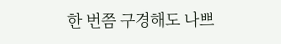한 번쯤 구경해도 나쁘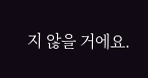지 않을 거에요.